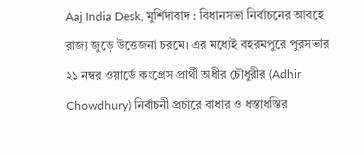Aaj India Desk, মুর্শিদাবাদ : বিধানসভা নির্বাচনের আবহে রাজ্য জুড়ে উত্তেজনা চরমে। এর মধ্যেই বহরমপুরে পুরসভার ২১ নম্বর ওয়ার্ডে কংগ্রেস প্রার্থী অধীর চৌধুরীর (Adhir Chowdhury) নির্বাচনী প্রচারে বাধার ও ধস্তাধস্তির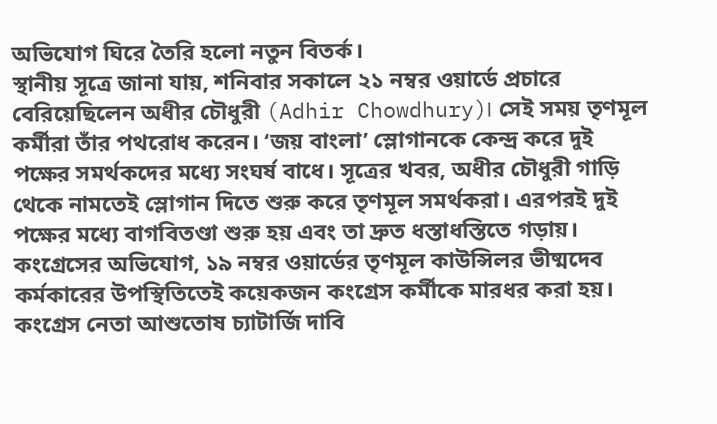অভিযোগ ঘিরে তৈরি হলো নতুন বিতর্ক।
স্থানীয় সূত্রে জানা যায়, শনিবার সকালে ২১ নম্বর ওয়ার্ডে প্রচারে বেরিয়েছিলেন অধীর চৌধুরী (Adhir Chowdhury)। সেই সময় তৃণমূল কর্মীরা তাঁর পথরোধ করেন। ‘জয় বাংলা’ স্লোগানকে কেন্দ্র করে দুই পক্ষের সমর্থকদের মধ্যে সংঘর্ষ বাধে। সূত্রের খবর, অধীর চৌধুরী গাড়ি থেকে নামতেই স্লোগান দিতে শুরু করে তৃণমূল সমর্থকরা। এরপরই দুই পক্ষের মধ্যে বাগবিতণ্ডা শুরু হয় এবং তা দ্রুত ধস্তাধস্তিতে গড়ায়।
কংগ্রেসের অভিযোগ, ১৯ নম্বর ওয়ার্ডের তৃণমূল কাউন্সিলর ভীষ্মদেব কর্মকারের উপস্থিতিতেই কয়েকজন কংগ্রেস কর্মীকে মারধর করা হয়। কংগ্রেস নেতা আশুতোষ চ্যাটার্জি দাবি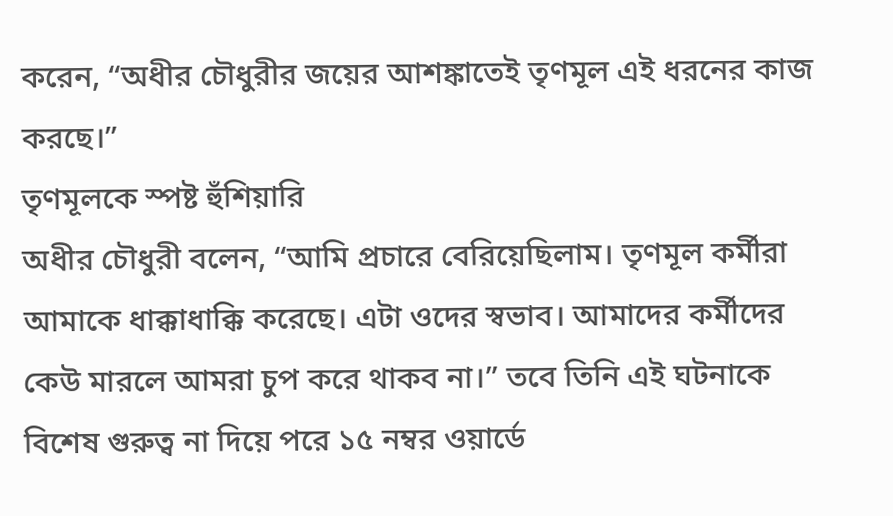করেন, “অধীর চৌধুরীর জয়ের আশঙ্কাতেই তৃণমূল এই ধরনের কাজ করছে।”
তৃণমূলকে স্পষ্ট হুঁশিয়ারি
অধীর চৌধুরী বলেন, “আমি প্রচারে বেরিয়েছিলাম। তৃণমূল কর্মীরা আমাকে ধাক্কাধাক্কি করেছে। এটা ওদের স্বভাব। আমাদের কর্মীদের কেউ মারলে আমরা চুপ করে থাকব না।” তবে তিনি এই ঘটনাকে বিশেষ গুরুত্ব না দিয়ে পরে ১৫ নম্বর ওয়ার্ডে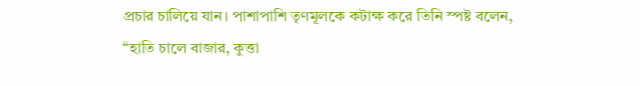প্রচার চালিয়ে যান। পাশাপাশি তৃণমূলকে কটাক্ষ করে তিনি স্পষ্ট বলেন, “হাতি চালে বাজার, কুত্তা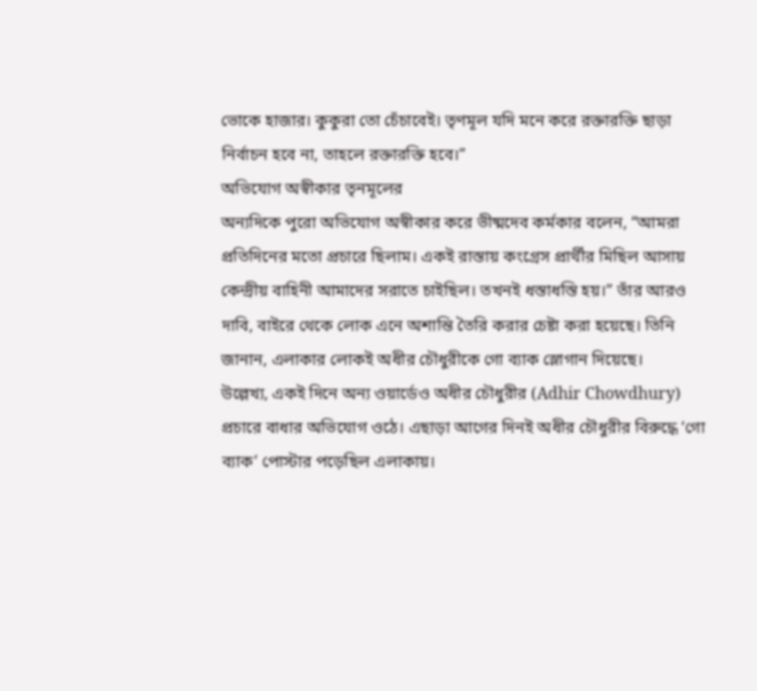ভোকে হাজার। কুকুরা তো চেঁচাবেই। তৃণমূল যদি মনে করে রক্তারক্তি ছাড়া নির্বাচন হবে না, তাহলে রক্তারক্তি হবে।”
অভিযোগ অস্বীকার তৃনমূলের
অন্যদিকে পুরো অভিযোগ অস্বীকার করে ভীষ্মদেব কর্মকার বলেন, “আমরা প্রতিদিনের মতো প্রচারে ছিলাম। একই রাস্তায় কংগ্রেস প্রার্থীর মিছিল আসায় কেন্দ্রীয় বাহিনী আমাদের সরাতে চাইছিল। তখনই ধস্তাধস্তি হয়।” তাঁর আরও দাবি, বাইরে থেকে লোক এনে অশান্তি তৈরি করার চেষ্টা করা হয়েছে। তিনি জানান, এলাকার লোকই অধীর চৌধুরীকে গো ব্যাক স্লোগান দিয়েছে।
উল্লেখ্য, একই দিনে অন্য ওয়ার্ডেও অধীর চৌধুরীর (Adhir Chowdhury) প্রচারে বাধার অভিযোগ ওঠে। এছাড়া আগের দিনই অধীর চৌধুরীর বিরুদ্ধে ‘গো ব্যাক’ পোস্টার পড়েছিল এলাকায়।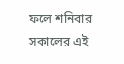ফলে শনিবার সকালের এই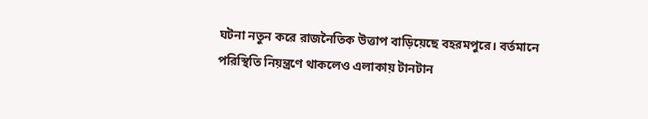ঘটনা নতুন করে রাজনৈতিক উত্তাপ বাড়িয়েছে বহরমপুরে। বর্তমানে পরিস্থিতি নিয়ন্ত্রণে থাকলেও এলাকায় টানটান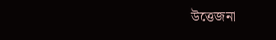উত্তেজনা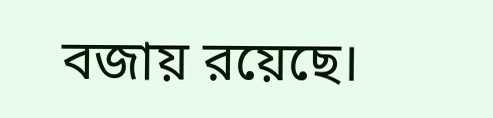বজায় রয়েছে।